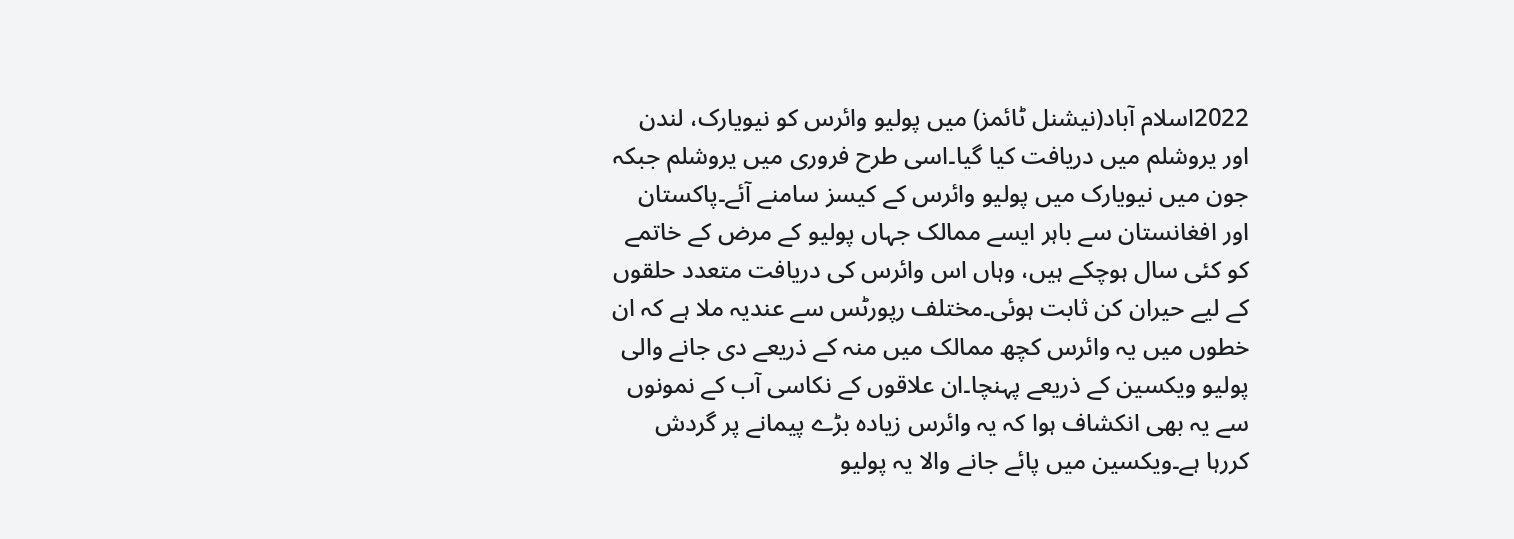2022اسلام آباد(نیشنل ٹائمز) میں پولیو وائرس کو نیویارک، لندن اور یروشلم میں دریافت کیا گیا۔اسی طرح فروری میں یروشلم جبکہ جون میں نیویارک میں پولیو وائرس کے کیسز سامنے آئے۔پاکستان اور افغانستان سے باہر ایسے ممالک جہاں پولیو کے مرض کے خاتمے کو کئی سال ہوچکے ہیں، وہاں اس وائرس کی دریافت متعدد حلقوں کے لیے حیران کن ثابت ہوئی۔مختلف رپورٹس سے عندیہ ملا ہے کہ ان خطوں میں یہ وائرس کچھ ممالک میں منہ کے ذریعے دی جانے والی پولیو ویکسین کے ذریعے پہنچا۔ان علاقوں کے نکاسی آب کے نمونوں سے یہ بھی انکشاف ہوا کہ یہ وائرس زیادہ بڑے پیمانے پر گردش کررہا ہے۔ویکسین میں پائے جانے والا یہ پولیو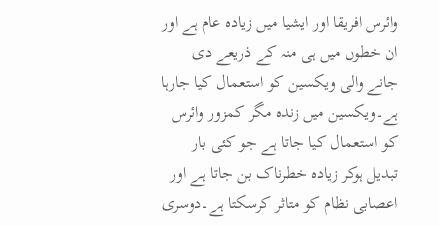وائرس افریقا اور ایشیا میں زیادہ عام ہے اور ان خطوں میں ہی منہ کے ذریعے دی جانے والی ویکسین کو استعمال کیا جارہا ہے۔ویکسین میں زندہ مگر کمزور وائرس کو استعمال کیا جاتا ہے جو کئی بار تبدیل ہوکر زیادہ خطرناک بن جاتا ہے اور اعصابی نظام کو متاثر کرسکتا ہے۔دوسری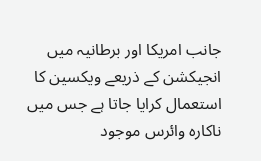جانب امریکا اور برطانیہ میں انجیکشن کے ذریعے ویکسین کا استعمال کرایا جاتا ہے جس میں ناکارہ وائرس موجود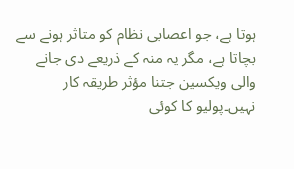ہوتا ہے، جو اعصابی نظام کو متاثر ہونے سے بچاتا ہے، مگر یہ منہ کے ذریعے دی جانے والی ویکسین جتنا مؤثر طریقہ کار نہیں۔پولیو کا کوئی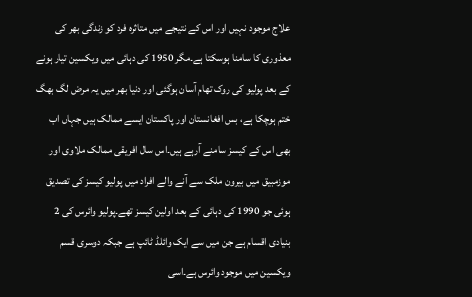علاج موجود نہیں اور اس کے نتیجے میں متاثرہ فرد کو زندگی بھر کی معذوری کا سامنا ہوسکتا ہے۔مگر 1950 کی دہائی میں ویکسین تیار ہونے کے بعد پولیو کی روک تھام آسان ہوگئی اور دنیا بھر میں یہ مرض لگ بھگ ختم ہوچکا ہے، بس افغانستان اور پاکستان ایسے ممالک ہیں جہاں اب بھی اس کے کیسز سامنے آرہے ہیں۔اس سال افریقی ممالک ملاوی اور موزمبیق میں بیرون ملک سے آنے والے افراد میں پولیو کیسز کی تصدیق ہوئی جو 1990 کی دہائی کے بعد اولین کیسز تھے۔پولیو وائرس کی 2 بنیادی اقسام ہے جن میں سے ایک وائلڈ ٹائپ ہے جبکہ دوسری قسم ویکسین میں موجود وائرس ہے۔اسی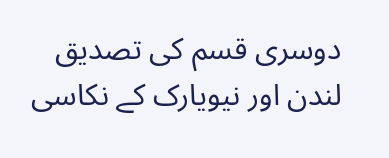دوسری قسم کی تصدیق لندن اور نیویارک کے نکاسی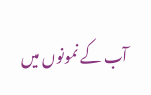آب کے نمونوں میں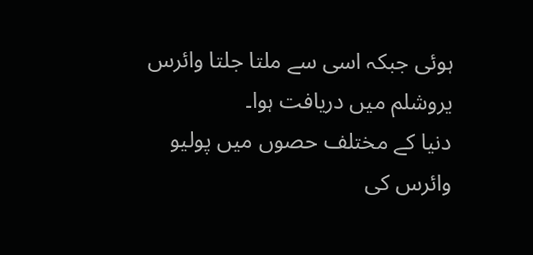ہوئی جبکہ اسی سے ملتا جلتا وائرس یروشلم میں دریافت ہوا۔
دنیا کے مختلف حصوں میں پولیو وائرس کی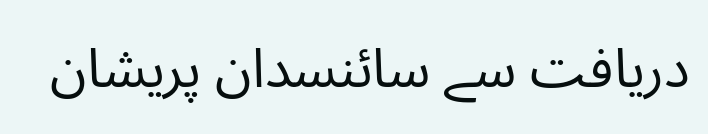دریافت سے سائنسدان پریشان